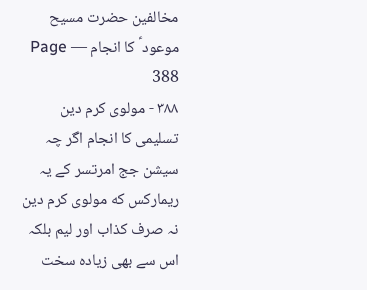مخالفین حضرت مسیح موعود ؑ کا انجام — Page 388
۳۸۸ - مولوی کرم دین تسلیمی کا انجام اگر چہ سیشن جج امرتسر کے یہ ریمارکس که مولوی کرم دین نہ صرف کذاب اور لیم بلکہ اس سے بھی زیادہ سخت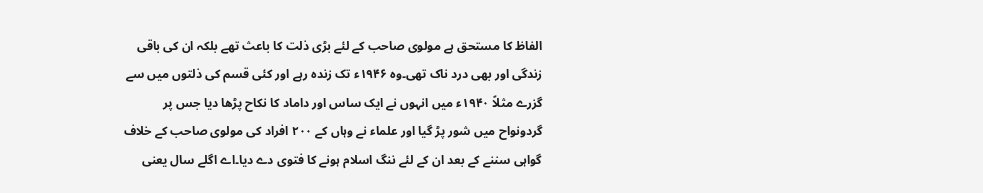الفاظ کا مستحق ہے مولوی صاحب کے لئے بڑی ذلت کا باعث تھے بلکہ ان کی باقی زندگی اور بھی درد ناک تھی۔وہ ۱۹۴۶ء تک زندہ رہے اور کئی قسم کی ذلتوں میں سے گزرے مثلاً ۱۹۴۰ء میں انہوں نے ایک ساس اور داماد کا نکاح پڑھا دیا جس پر گردونواح میں شور پڑ گیا اور علماء نے وہاں کے ۲۰۰ افراد کی مولوی صاحب کے خلاف گواہی سننے کے بعد ان کے لئے ننگ اسلام ہونے کا فتوی دے دیا۔اے اگلے سال یعنی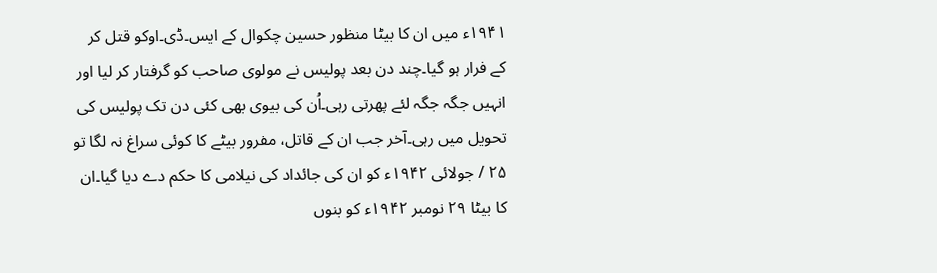۱۹۴۱ء میں ان کا بیٹا منظور حسین چکوال کے ایس۔ڈی۔اوکو قتل کر کے فرار ہو گیا۔چند دن بعد پولیس نے مولوی صاحب کو گرفتار کر لیا اور انہیں جگہ جگہ لئے پھرتی رہی۔اُن کی بیوی بھی کئی دن تک پولیس کی تحویل میں رہی۔آخر جب ان کے قاتل، مفرور بیٹے کا کوئی سراغ نہ لگا تو ۲۵ / جولائی ۱۹۴۲ء کو ان کی جائداد کی نیلامی کا حکم دے دیا گیا۔ان کا بیٹا ۲۹ نومبر ۱۹۴۲ء کو بنوں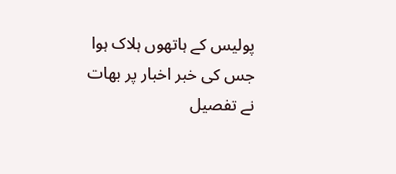پولیس کے ہاتھوں ہلاک ہوا جس کی خبر اخبار پر بھات نے تفصیل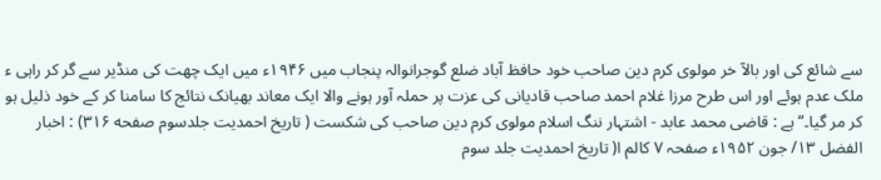سے شائع کی اور بالآ خر مولوی کرم دین صاحب خود حافظ آباد ضلع گوجرانوالہ پنجاب میں ۱۹۴۶ء میں ایک چھت کی منڈیر سے گر کر راہی ء ملک عدم ہوئے اور اس طرح مرزا غلام احمد صاحب قادیانی کی عزت پر حملہ آور ہونے والا ایک معاند بھیانک نتائج کا سامنا کر کے خود ذلیل ہو کر مر گیا۔“ ہے : قاضی محمد عابد - اشتہار ننگ اسلام مولوی کرم دین صاحب کی شکست ( تاریخ احمدیت جلدسوم صفحه ۳۱۶) : اخبار الفضل ۱۳/ جون ۱۹۵۲ء صفحہ ۷ کالم ا( تاریخ احمدیت جلد سوم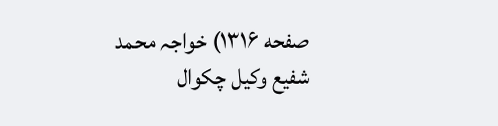صفحه ۱۳۱۶) خواجہ محمد شفیع وکیل چکوال